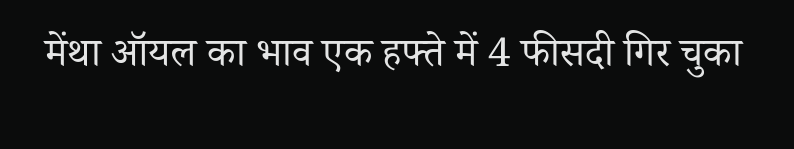मेंथा ऑयल का भाव एक हफ्ते में 4 फीसदी गिर चुका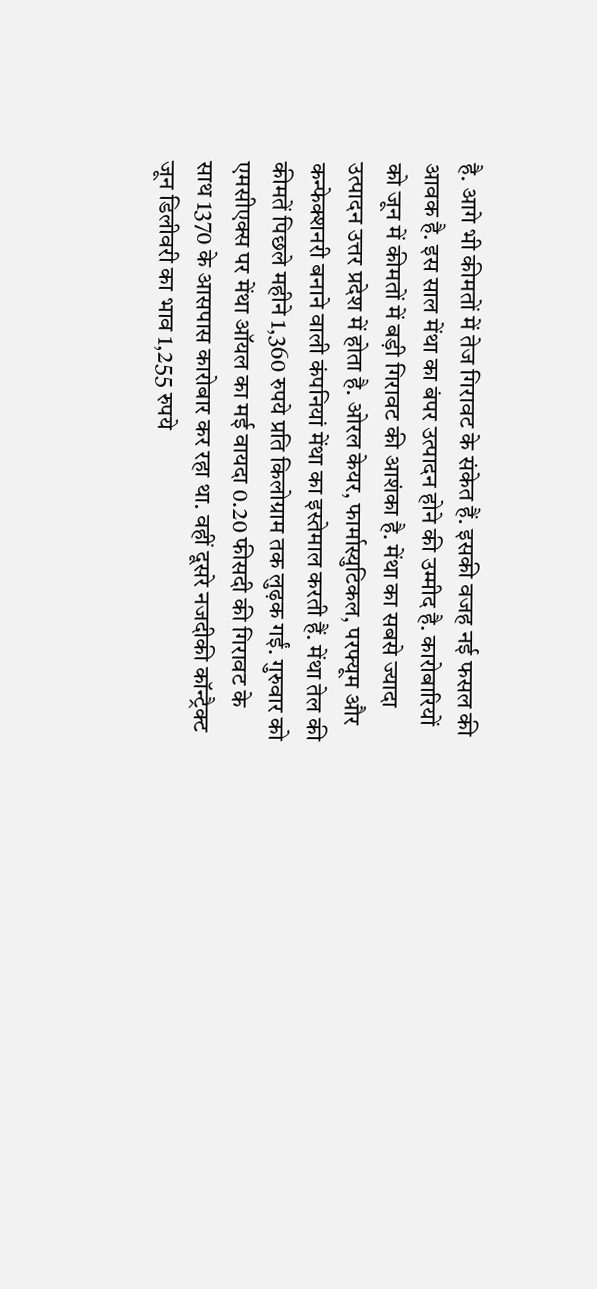है. आगे भी कीमतों में तेज गिरावट के संकेत हैं. इसकी वजह नई फसल की आवक है. इस साल मेंथा का बंपर उत्पादन होने की उम्मीद है. कारोबारियों को जून में कीमतों में बड़ी गिरावट की आशंका है. मेंथा का सबसे ज्यादा उत्पादन उत्तर प्रदेश में होता है. ओरल केयर, फार्मास्युटिकल, परफ्यूम और कन्फेक्शनरी बनाने वाली कंपनियां मेंथा का इस्तेमाल करती हैं. मेंथा तेल की कीमतें पिछले महीने 1,360 रुपये प्रति किलोग्राम तक लुढ़क गईं. गुरुवार को एमसीएक्स पर मेंथा ऑयल का मई वायदा 0.20 फीसदी की गिरावट के साथ 1370 के आसपास कारोबार कर रहा था. वहीं दूसरे नजदीकी कॉन्ट्रैक्ट जून डिलीवरी का भाव 1,255 रुपये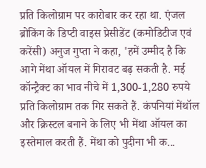प्रति किलोग्राम पर कारोबार कर रहा था. एंजल ब्रोकिंग के डिप्टी वाइस प्रेसीडेंट (कमोडिटीज एवं करेंसी) अनुज गुप्ता ने कहा, 'हमें उम्मीद है कि आगे मेंथा ऑयल में गिरावट बढ़ सकती है. मई कॉन्ट्रैक्ट का भाव नीचे में 1,300-1,280 रुपये प्रति किलोग्राम तक गिर सकते हैं. कंपनियां मेंथॉल और क्रिस्टल बनाने के लिए भी मेंथा ऑयल का इस्तेमाल करती हैं. मेंथा को पुदीना भी क...